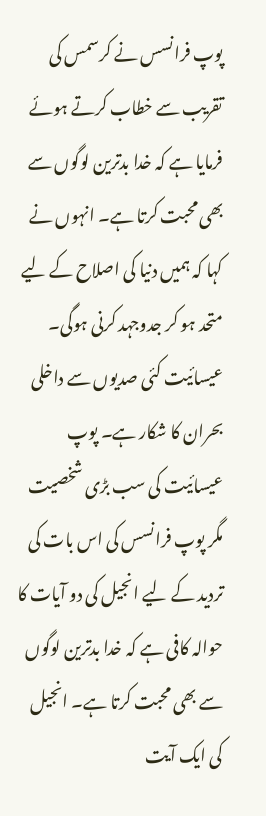پوپ فرانسس نے کرسمس کی تقریب سے خطاب کرتے ہوئے فرمایا ہے کہ خدا بدترین لوگوں سے بھی محبت کرتا ہے۔ انہوں نے کہا کہ ہمیں دنیا کی اصلاح کے لیے متحد ہو کر جدوجہد کرنی ہوگی۔
عیسائیت کئی صدیوں سے داخلی بحران کا شکار ہے۔ پوپ عیسائیت کی سب بڑی شخصیت مگر پوپ فرانسس کی اس بات کی تردید کے لیے انجیل کی دو آیات کا حوالہ کافی ہے کہ خدا بدترین لوگوں سے بھی محبت کرتا ہے۔ انجیل کی ایک آیت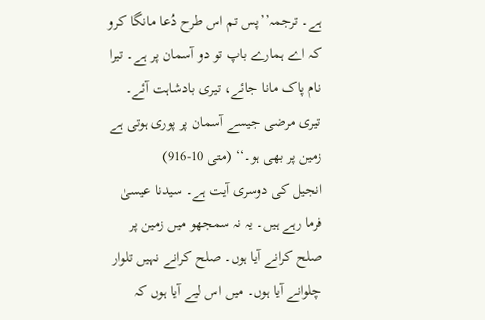ہے۔ ترجمہ’’پس تم اس طرح دُعا مانگا کرو کہ اے ہمارے باپ تو دو آسمان پر ہے۔ تیرا نام پاک مانا جائے، تیری بادشاہت آئے۔ تیری مرضی جیسے آسمان پر پوری ہوتی ہے زمین پر بھی ہو۔‘‘ (متی 10-916)
انجیل کی دوسری آیت ہے۔ سیدنا عیسیٰ فرما رہے ہیں۔ یہ نہ سمجھو میں زمین پر صلح کرانے آیا ہوں۔ صلح کرانے نہیں تلوار چلوانے آیا ہوں۔ میں اس لیے آیا ہوں کہ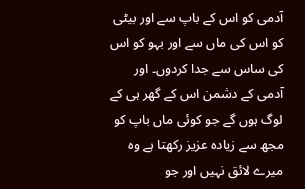آدمی کو اس کے باپ سے اور بیٹی کو اس کی ماں سے اور بہو کو اس کی ساس سے جدا کردوں۔ اور آدمی کے دشمن اس کے گھر ہی کے لوگ ہوں گے جو کوئی ماں باپ کو مجھ سے زیادہ عزیز رکھتا ہے وہ میرے لائق نہیں اور جو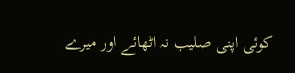کوئی اپنی صلیب نہ اٹھائے اور میرے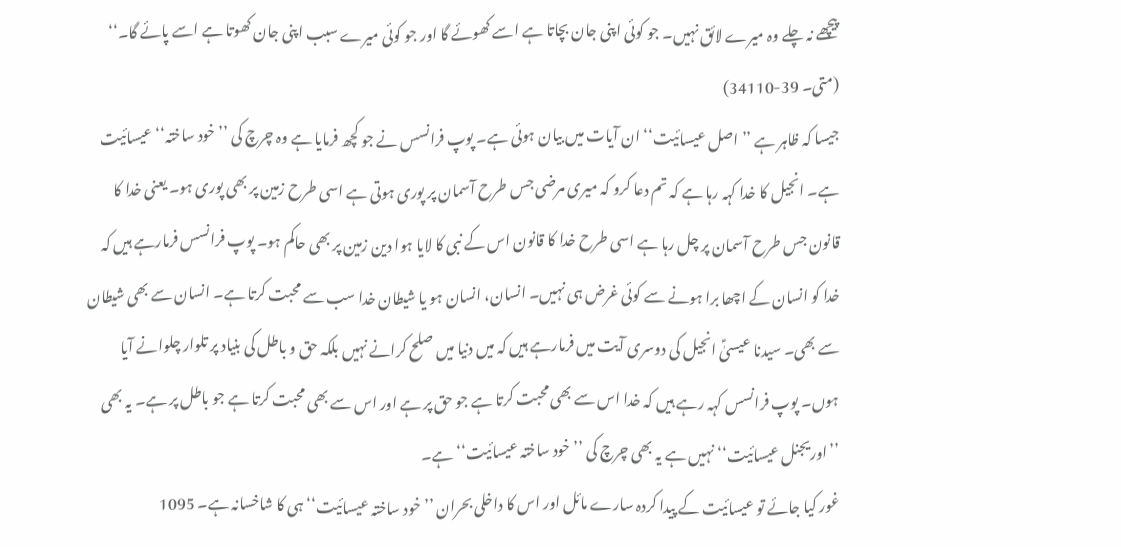پیچھے نہ چلے وہ میرے لائق نہیں۔ جو کوئی اپنی جان بچاتا ہے اسے کھوئے گا اور جو کوئی میرے سبب اپنی جان کھوتا ہے اسے پائے گا۔‘‘ (متی۔ 39-34110)
جیسا کہ ظاہر ہے ’’اصل عیسائیت‘‘ ان آیات میں بیان ہوئی ہے۔ پوپ فرانسس نے جو کچھ فرمایا ہے وہ چرچ کی ’’خود ساختہ‘‘ عیسائیت ہے۔ انجیل کا خدا کہہ رہا ہے کہ تم دعا کرو کہ میری مرضی جس طرح آسمان پر پوری ہوتی ہے اسی طرح زمین پر بھی پوری ہو۔ یعنی خدا کا قانون جس طرح آسمان پر چل رہا ہے اسی طرح خدا کا قانون اس کے نبی کا لایا ہوا دین زمین پر بھی حاکم ہو۔ پوپ فرانسس فرمارہے ہیں کہ خدا کو انسان کے اچھا برا ہونے سے کوئی غرض ہی نہیں۔ انسان، انسان ہو یا شیطان خدا سب سے محبت کرتا ہے۔ انسان سے بھی شیطان سے بھی۔ سیدنا عیسیٰؑ انجیل کی دوسری آیت میں فرمارہے ہیں کہ میں دنیا میں صلح کرانے نہیں بلکہ حق و باطل کی بنیاد پر تلوار چلوانے آیا ہوں۔ پوپ فرانسس کہہ رہے ہیں کہ خدا اس سے بھی محبت کرتا ہے جو حق پر ہے اور اس سے بھی محبت کرتا ہے جو باطل پر ہے۔ یہ بھی ’’اوریجنل عیسائیت‘‘ نہیں ہے یہ بھی چرچ کی ’’خود ساختہ عیسائیت‘‘ ہے۔
غور کیا جائے تو عیسائیت کے پیدا کردہ سارے مائل اور اس کا داخلی بحران ’’خود ساختہ عیسائیت‘‘ ہی کا شاخسانہ ہے۔ 1095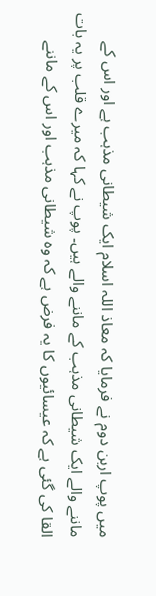میں پوپ اربن دوم نے فرمایا کہ معاذ اللہ اسلام ایک شیطانی مذہب ہے اور اس کے ماننے والے ایک شیطانی مذہب کے ماننے والے ہیں۔ پوپ نے کہا کہ میرے قلب پر یہ بات القا کی گئی ہے کہ عیسائیوں کا یہ فرض ہے کہ وہ شیطانی مذہب اور اس کے ماننے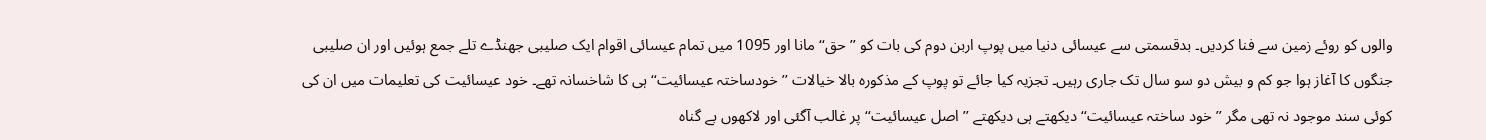والوں کو روئے زمین سے فنا کردیں۔ بدقسمتی سے عیسائی دنیا میں پوپ اربن دوم کی بات کو ’’حق‘‘ مانا اور 1095 میں تمام عیسائی اقوام ایک صلیبی جھنڈے تلے جمع ہوئیں اور ان صلیبی جنگوں کا آغاز ہوا جو کم و بیش دو سو سال تک جاری رہیں۔ تجزیہ کیا جائے تو پوپ کے مذکورہ بالا خیالات ’’خودساختہ عیسائیت‘‘ ہی کا شاخسانہ تھے۔ خود عیسائیت کی تعلیمات میں ان کی کوئی سند موجود نہ تھی مگر ’’خود ساختہ عیسائیت‘‘ دیکھتے ہی دیکھتے ’’اصل عیسائیت‘‘ پر غالب آگئی اور لاکھوں بے گناہ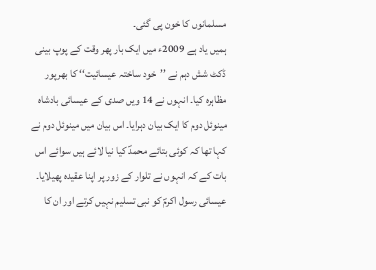مسلمانوں کا خون پی گئی۔
ہمیں یاد ہے 2009ء میں ایک بار پھر وقت کے پوپ بینی ڈکٹ شش دہم نے ’’خود ساختہ عیسائیت‘‘ کا بھرپور مظاہرہ کیا۔ انہوں نے 14 ویں صدی کے عیسائی بادشاہ مینوئل دوم کا ایک بیان دہرایا۔ اس بیان میں مینوئل دوم نے کہا تھا کہ کوئی بتائے محمدؐ کیا نیا لائے ہیں سوائے اس بات کے کہ انہوں نے تلوار کے زور پر اپنا عقیدہ پھیلایا۔ عیسائی رسول اکرمؐ کو نبی تسلیم نہیں کرتے اور ان کا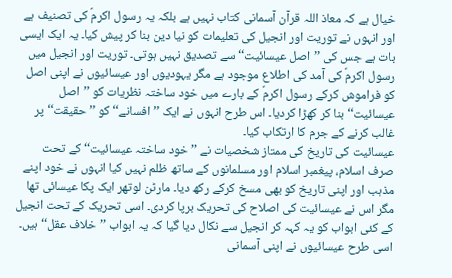خیال ہے کہ معاذ اللہ قرآن آسمانی کتاب نہیں ہے بلکہ یہ رسول اکرمؐ کی تصنیف ہے اور انہوں نے توریت اور انجیل کی تعلیمات کو نیا دین بنا کر پیش کیا۔ یہ ایک ایسی بات ہے جس کی ’’اصل عیسائیت‘‘ سے تصدیق نہیں ہوتی۔ توریت اور انجیل میں رسول اکرمؐ کی آمد کی اطلاع موجود ہے مگر یہودیوں اور عیسائیوں نے اپنی اصل کو فراموش کرکے رسول اکرمؐ کے بارے میں خود ساختہ نظریات کو ’’اصل عیسائیت‘‘ بنا کر کھڑا کردیا۔ اس طرح انہوں نے ایک ’’افسانے‘‘ کو ’’حقیقت‘‘ پر غالب کرنے کے جرم کا ارتکاب کیا۔
عیسائیت کی تاریخ کی ممتاز شخصیات نے ’’خود ساختہ عیسائیت‘‘ کے تحت صرف اسلام، پیغمبر اسلام اور مسلمانوں کے ساتھ ظلم نہیں کیا انہوں نے خود اپنے مذہب اور اپنی تاریخ کو بھی مسخ کرکے رکھ دیا۔ مارٹن لوتھر ایک پکا عیسائی تھا مگر اس نے عیسائیت کی اصلاح کی تحریک برپا کردی۔ اسی تحریک کے تحت انجیل کے کئی ابواب کو یہ کہہ کر انجیل سے نکال دیا گیا کہ یہ ابواب ’’خلاف عقل‘‘ ہیں۔ اسی طرح عیسائیوں نے اپنی آسمانی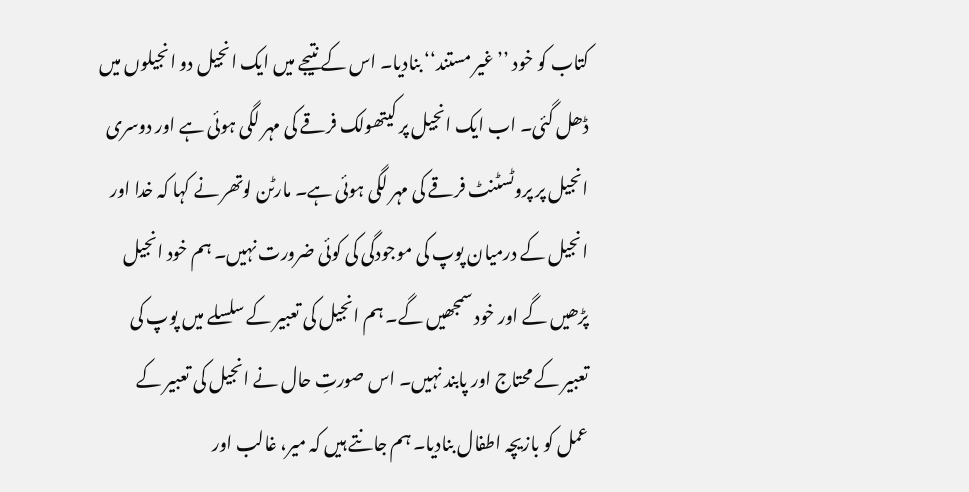کتاب کو خود ’’غیر مستند‘‘ بنادیا۔ اس کے نتیجے میں ایک انجیل دو انجیلوں میں ڈھل گئی۔ اب ایک انجیل پر کیتھولک فرقے کی مہر لگی ہوئی ہے اور دوسری انجیل پر پروٹسٹنٹ فرقے کی مہر لگی ہوئی ہے۔ مارٹن لوتھر نے کہا کہ خدا اور انجیل کے درمیان پوپ کی موجودگی کی کوئی ضرورت نہیں۔ ہم خود انجیل پڑھیں گے اور خود سمجھیں گے۔ ہم انجیل کی تعبیر کے سلسلے میں پوپ کی تعبیر کے محتاج اور پابند نہیں۔ اس صورتِ حال نے انجیل کی تعبیر کے عمل کو بازیچہ اطفال بنادیا۔ ہم جانتے ہیں کہ میر، غالب اور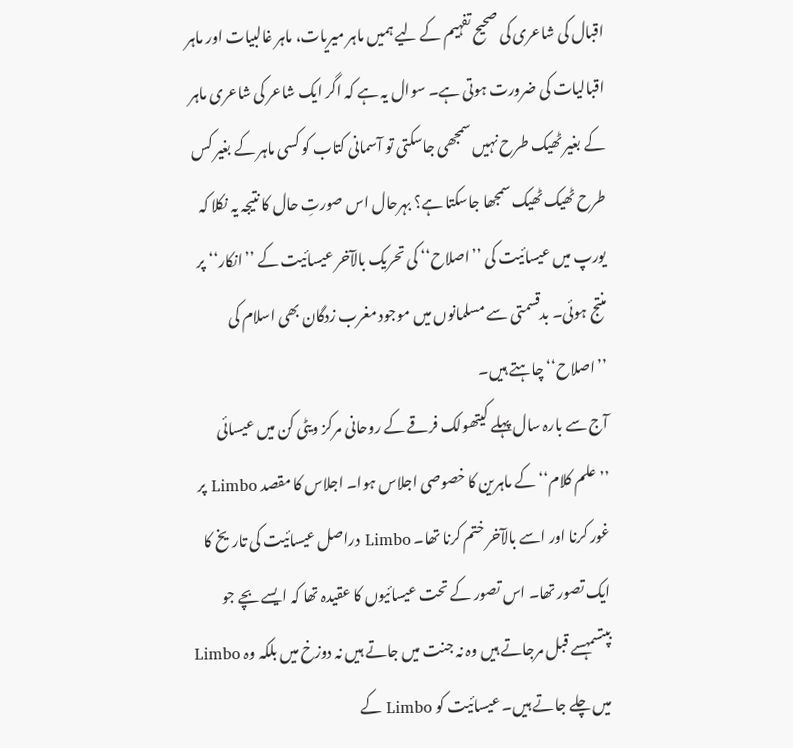اقبال کی شاعری کی صحیح تفہیم کے لیے ہمیں ماہر میریات، ماہر غالبیات اور ماہر اقبالیات کی ضرورت ہوتی ہے۔ سوال یہ ہے کہ اگر ایک شاعر کی شاعری ماہر کے بغیر ٹھیک طرح نہیں سمجھی جاسکتی تو آسمانی کتاب کو کسی ماہر کے بغیر کس طرح ٹھیک ٹھیک سمجھا جاسکتا ہے؟ بہرحال اس صورتِ حال کا نتیجہ یہ نکلا کہ یورپ میں عیسائیت کی ’’اصلاح‘‘ کی تحریک بالآخر عیسائیت کے ’’انکار‘‘ پر منتج ہوئی۔ بدقسمتی سے مسلمانوں میں موجود مغرب زدگان بھی اسلام کی ’’اصلاح‘‘ چاہتے ہیں۔
آج سے بارہ سال پہلے کیتھولک فرقے کے روحانی مرکز ویٹی کن میں عیسائی ’’علم کلام‘‘ کے ماہرین کا خصوصی اجلاس ہوا۔ اجلاس کا مقصد Limbo پر غور کرنا اور اسے بالآخر ختم کرنا تھا۔ Limbo دراصل عیسائیت کی تاریخ کا ایک تصور تھا۔ اس تصور کے تحت عیسائیوں کا عقیدہ تھا کہ ایسے بچے جو بپتسمہسے قبل مرجاتے ہیں وہ نہ جنت میں جاتے ہیں نہ دوزخ میں بلکہ وہ Limbo میں چلے جاتے ہیں۔ عیسائیت کو Limbo کے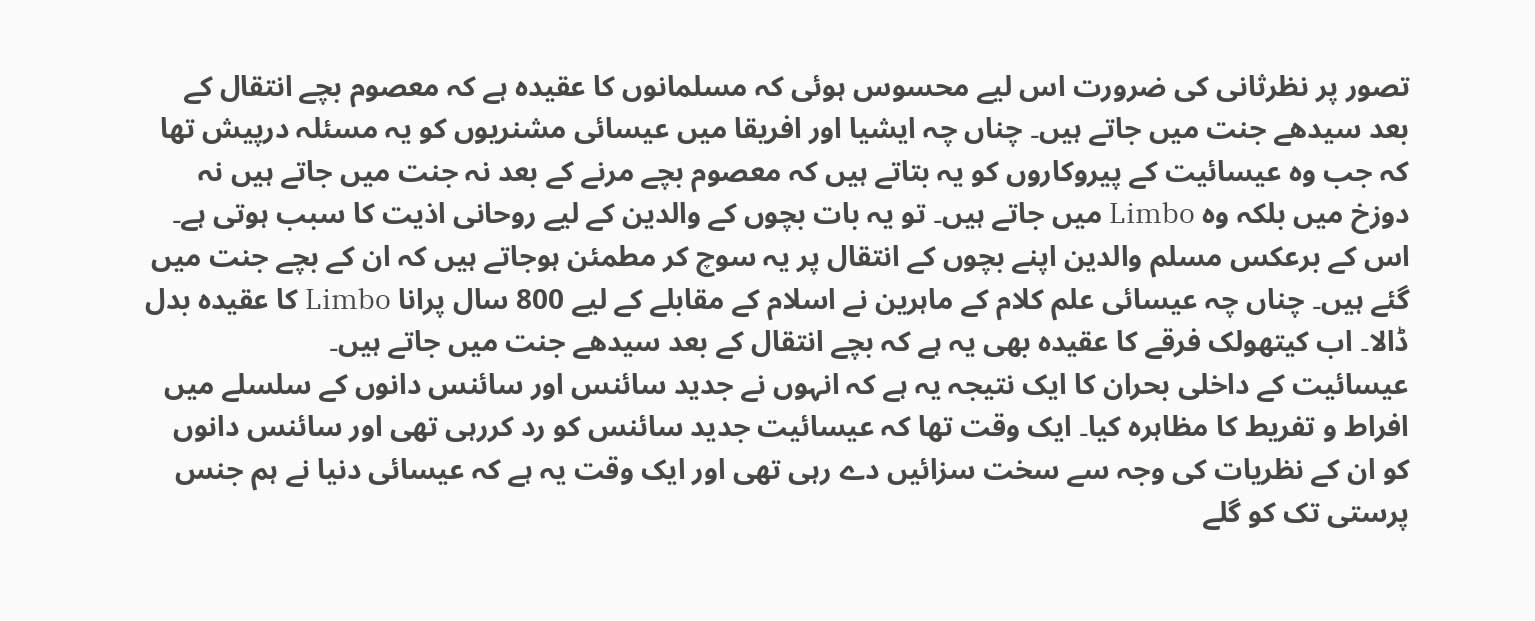تصور پر نظرثانی کی ضرورت اس لیے محسوس ہوئی کہ مسلمانوں کا عقیدہ ہے کہ معصوم بچے انتقال کے بعد سیدھے جنت میں جاتے ہیں۔ چناں چہ ایشیا اور افریقا میں عیسائی مشنریوں کو یہ مسئلہ درپیش تھا کہ جب وہ عیسائیت کے پیروکاروں کو یہ بتاتے ہیں کہ معصوم بچے مرنے کے بعد نہ جنت میں جاتے ہیں نہ دوزخ میں بلکہ وہ Limbo میں جاتے ہیں۔ تو یہ بات بچوں کے والدین کے لیے روحانی اذیت کا سبب ہوتی ہے۔ اس کے برعکس مسلم والدین اپنے بچوں کے انتقال پر یہ سوچ کر مطمئن ہوجاتے ہیں کہ ان کے بچے جنت میں گئے ہیں۔ چناں چہ عیسائی علم کلام کے ماہرین نے اسلام کے مقابلے کے لیے 800 سال پرانا Limbo کا عقیدہ بدل ڈالا۔ اب کیتھولک فرقے کا عقیدہ بھی یہ ہے کہ بچے انتقال کے بعد سیدھے جنت میں جاتے ہیں۔
عیسائیت کے داخلی بحران کا ایک نتیجہ یہ ہے کہ انہوں نے جدید سائنس اور سائنس دانوں کے سلسلے میں افراط و تفریط کا مظاہرہ کیا۔ ایک وقت تھا کہ عیسائیت جدید سائنس کو رد کررہی تھی اور سائنس دانوں کو ان کے نظریات کی وجہ سے سخت سزائیں دے رہی تھی اور ایک وقت یہ ہے کہ عیسائی دنیا نے ہم جنس پرستی تک کو گلے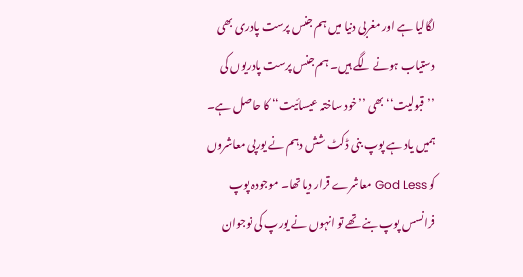لگالیا ہے اور مغربی دنیا میں ہم جنس پرست پادری بھی دستیاب ہونے لگے ہیں۔ ہم جنس پرست پادریوں کی ’’قبولیت‘‘ بھی ’’خود ساختہ عیسائیت‘‘ کا حاصل ہے۔
ہمیں یاد ہے پوپ بنی ڈکٹ شش دہم نے یورپی معاشروں کو God Less معاشرے قرار دیا تھا۔ موجودہ پوپ فرانسس پوپ بنے تھے تو انہوں نے یورپ کی نوجوان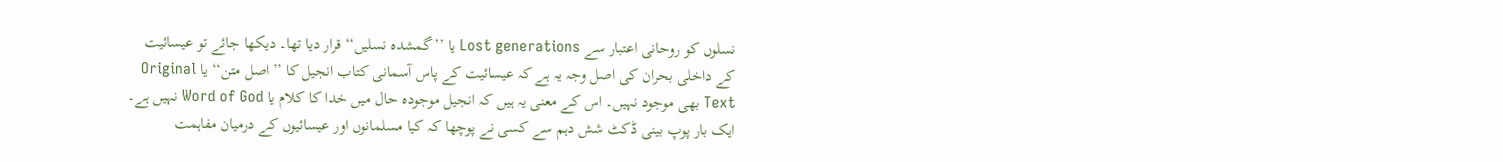نسلوں کو روحانی اعتبار سے Lost generations یا ’’گمشدہ نسلیں‘‘ قرار دیا تھا۔ دیکھا جائے تو عیسائیت کے داخلی بحران کی اصل وجہ یہ ہے کہ عیسائیت کے پاس آسمانی کتاب انجیل کا ’’اصل متن‘‘ یا Original Text بھی موجود نہیں۔ اس کے معنی یہ ہیں کہ انجیل موجودہ حال میں خدا کا کلام یا Word of God نہیں ہے۔ ایک بار پوپ بینی ڈکٹ شش دہم سے کسی نے پوچھا کہ کیا مسلمانوں اور عیسائیوں کے درمیان مفاہمت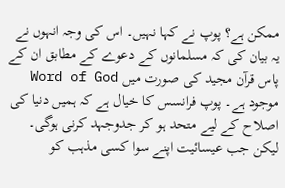ممکن ہے؟ پوپ نے کہا نہیں۔ اس کی وجہ انہوں نے یہ بیان کی کہ مسلمانوں کے دعوے کے مطابق ان کے پاس قرآن مجید کی صورت میں Word of God موجود ہے۔ پوپ فرانسس کا خیال ہے کہ ہمیں دنیا کی اصلاح کے لیے متحد ہو کر جدوجہد کرنی ہوگی۔ لیکن جب عیسائیت اپنے سوا کسی مذہب کو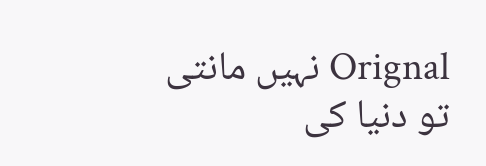Orignal نہیں مانتی تو دنیا کی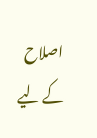اصلاح کے لیے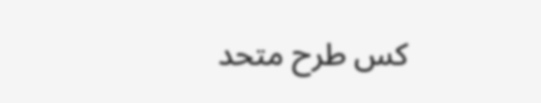کس طرح متحد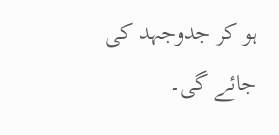ہو کر جدوجہد کی جائے گی۔